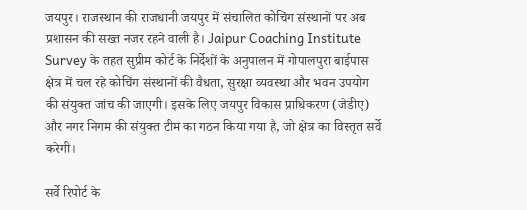जयपुर। राजस्थान की राजधानी जयपुर में संचालित कोचिंग संस्थानों पर अब प्रशासन की सख्त नजर रहने वाली है। Jaipur Coaching Institute Survey के तहत सुप्रीम कोर्ट के निर्देशों के अनुपालन में गोपालपुरा बाईपास क्षेत्र में चल रहे कोचिंग संस्थानों की वैधता, सुरक्षा व्यवस्था और भवन उपयोग की संयुक्त जांच की जाएगी। इसके लिए जयपुर विकास प्राधिकरण (जेडीए) और नगर निगम की संयुक्त टीम का गठन किया गया है, जो क्षेत्र का विस्तृत सर्वे करेगी।

सर्वे रिपोर्ट के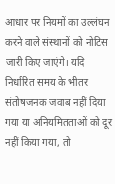आधार पर नियमों का उल्लंघन करने वाले संस्थानों को नोटिस जारी किए जाएंगे। यदि निर्धारित समय के भीतर संतोषजनक जवाब नहीं दिया गया या अनियमितताओं को दूर नहीं किया गया, तो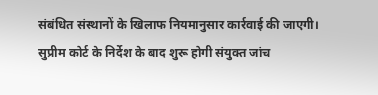संबंधित संस्थानों के खिलाफ नियमानुसार कार्रवाई की जाएगी।
सुप्रीम कोर्ट के निर्देश के बाद शुरू होगी संयुक्त जांच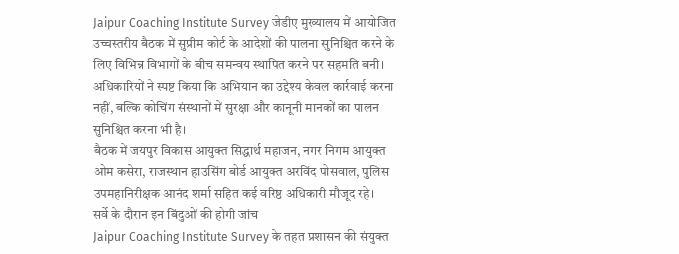Jaipur Coaching Institute Survey जेडीए मुख्यालय में आयोजित उच्चस्तरीय बैठक में सुप्रीम कोर्ट के आदेशों की पालना सुनिश्चित करने के लिए विभिन्न विभागों के बीच समन्वय स्थापित करने पर सहमति बनी। अधिकारियों ने स्पष्ट किया कि अभियान का उद्देश्य केवल कार्रवाई करना नहीं, बल्कि कोचिंग संस्थानों में सुरक्षा और कानूनी मानकों का पालन सुनिश्चित करना भी है।
बैठक में जयपुर विकास आयुक्त सिद्धार्थ महाजन, नगर निगम आयुक्त ओम कसेरा, राजस्थान हाउसिंग बोर्ड आयुक्त अरविंद पोसवाल, पुलिस उपमहानिरीक्षक आनंद शर्मा सहित कई वरिष्ठ अधिकारी मौजूद रहे।
सर्वे के दौरान इन बिंदुओं की होगी जांच
Jaipur Coaching Institute Survey के तहत प्रशासन की संयुक्त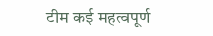टीम कई महत्वपूर्ण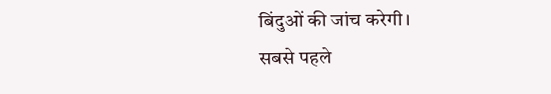बिंदुओं की जांच करेगी।
सबसे पहले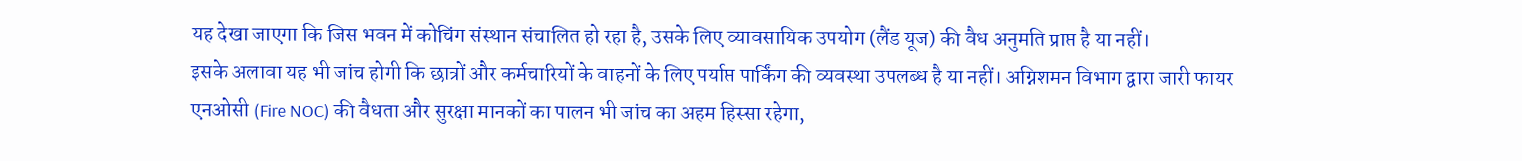यह देखा जाएगा कि जिस भवन में कोचिंग संस्थान संचालित हो रहा है, उसके लिए व्यावसायिक उपयोग (लैंड यूज) की वैध अनुमति प्राप्त है या नहीं।
इसके अलावा यह भी जांच होगी कि छात्रों और कर्मचारियों के वाहनों के लिए पर्याप्त पार्किंग की व्यवस्था उपलब्ध है या नहीं। अग्निशमन विभाग द्वारा जारी फायर एनओसी (Fire NOC) की वैधता और सुरक्षा मानकों का पालन भी जांच का अहम हिस्सा रहेगा,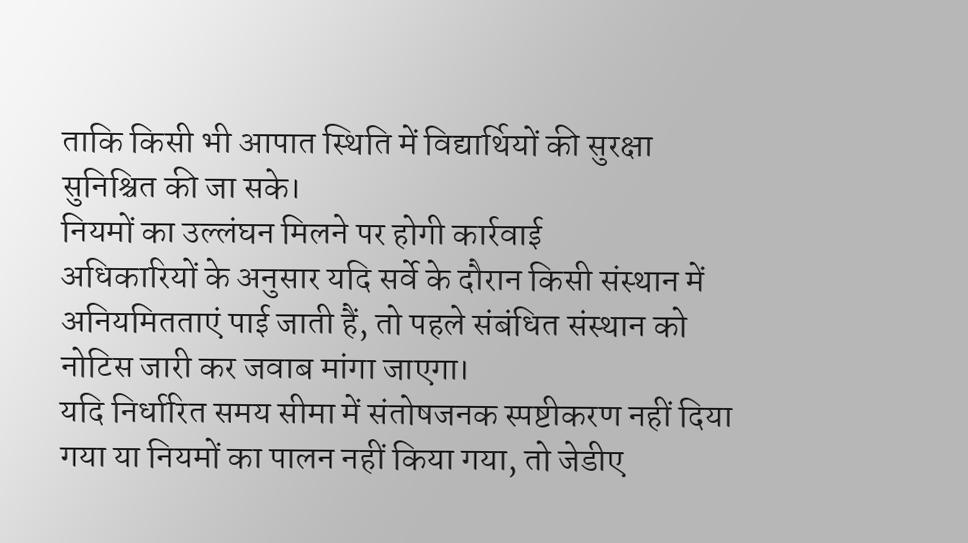ताकि किसी भी आपात स्थिति में विद्यार्थियों की सुरक्षा सुनिश्चित की जा सके।
नियमों का उल्लंघन मिलने पर होगी कार्रवाई
अधिकारियों के अनुसार यदि सर्वे के दौरान किसी संस्थान में अनियमितताएं पाई जाती हैं, तो पहले संबंधित संस्थान को नोटिस जारी कर जवाब मांगा जाएगा।
यदि निर्धारित समय सीमा में संतोषजनक स्पष्टीकरण नहीं दिया गया या नियमों का पालन नहीं किया गया, तो जेडीए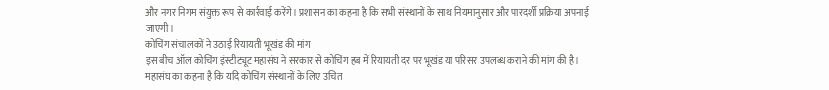और नगर निगम संयुक्त रूप से कार्रवाई करेंगे। प्रशासन का कहना है कि सभी संस्थानों के साथ नियमानुसार और पारदर्शी प्रक्रिया अपनाई जाएगी।
कोचिंग संचालकों ने उठाई रियायती भूखंड की मांग
इस बीच ऑल कोचिंग इंस्टीट्यूट महासंघ ने सरकार से कोचिंग हब में रियायती दर पर भूखंड या परिसर उपलब्ध कराने की मांग की है।
महासंघ का कहना है कि यदि कोचिंग संस्थानों के लिए उचित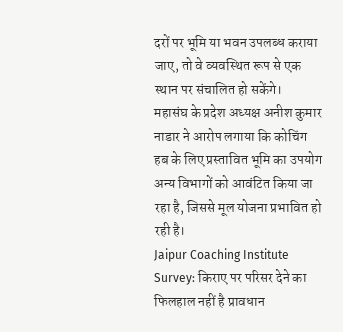दरों पर भूमि या भवन उपलब्ध कराया जाए, तो वे व्यवस्थित रूप से एक स्थान पर संचालित हो सकेंगे।
महासंघ के प्रदेश अध्यक्ष अनीश कुमार नाडार ने आरोप लगाया कि कोचिंग हब के लिए प्रस्तावित भूमि का उपयोग अन्य विभागों को आवंटित किया जा रहा है, जिससे मूल योजना प्रभावित हो रही है।
Jaipur Coaching Institute Survey: किराए पर परिसर देने का फिलहाल नहीं है प्रावधान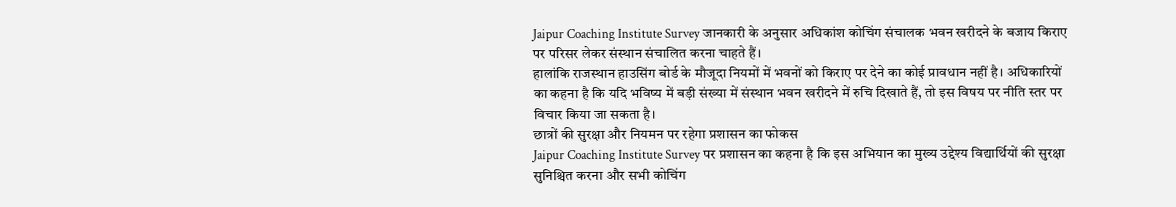Jaipur Coaching Institute Survey जानकारी के अनुसार अधिकांश कोचिंग संचालक भवन खरीदने के बजाय किराए पर परिसर लेकर संस्थान संचालित करना चाहते हैं।
हालांकि राजस्थान हाउसिंग बोर्ड के मौजूदा नियमों में भवनों को किराए पर देने का कोई प्रावधान नहीं है। अधिकारियों का कहना है कि यदि भविष्य में बड़ी संख्या में संस्थान भवन खरीदने में रुचि दिखाते हैं, तो इस विषय पर नीति स्तर पर विचार किया जा सकता है।
छात्रों की सुरक्षा और नियमन पर रहेगा प्रशासन का फोकस
Jaipur Coaching Institute Survey पर प्रशासन का कहना है कि इस अभियान का मुख्य उद्देश्य विद्यार्थियों की सुरक्षा सुनिश्चित करना और सभी कोचिंग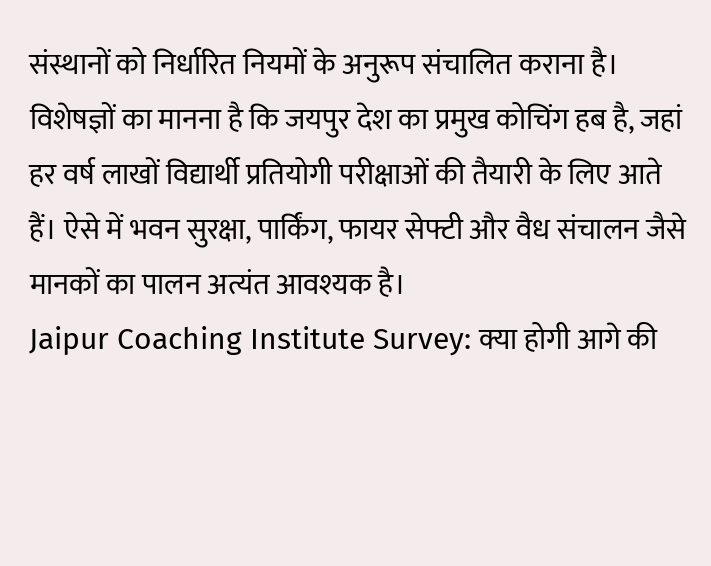संस्थानों को निर्धारित नियमों के अनुरूप संचालित कराना है।
विशेषज्ञों का मानना है कि जयपुर देश का प्रमुख कोचिंग हब है, जहां हर वर्ष लाखों विद्यार्थी प्रतियोगी परीक्षाओं की तैयारी के लिए आते हैं। ऐसे में भवन सुरक्षा, पार्किंग, फायर सेफ्टी और वैध संचालन जैसे मानकों का पालन अत्यंत आवश्यक है।
Jaipur Coaching Institute Survey: क्या होगी आगे की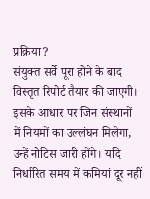प्रक्रिया?
संयुक्त सर्वे पूरा होने के बाद विस्तृत रिपोर्ट तैयार की जाएगी। इसके आधार पर जिन संस्थानों में नियमों का उल्लंघन मिलेगा, उन्हें नोटिस जारी होंगे। यदि निर्धारित समय में कमियां दूर नहीं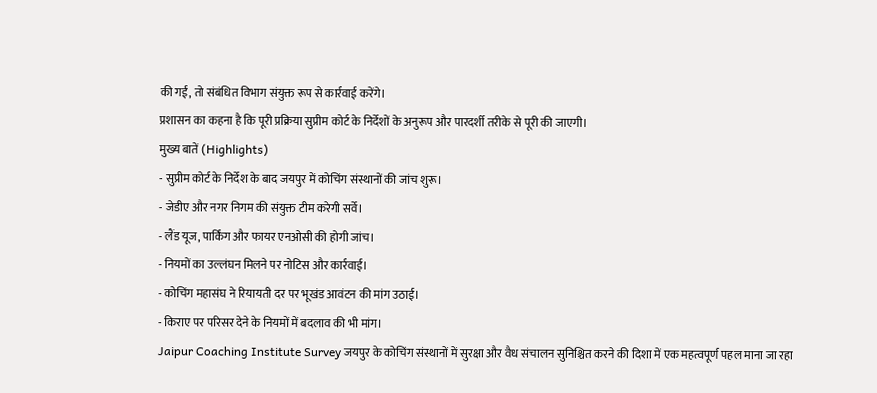की गईं, तो संबंधित विभाग संयुक्त रूप से कार्रवाई करेंगे।
प्रशासन का कहना है कि पूरी प्रक्रिया सुप्रीम कोर्ट के निर्देशों के अनुरूप और पारदर्शी तरीके से पूरी की जाएगी।
मुख्य बातें (Highlights)
- सुप्रीम कोर्ट के निर्देश के बाद जयपुर में कोचिंग संस्थानों की जांच शुरू।
- जेडीए और नगर निगम की संयुक्त टीम करेगी सर्वे।
- लैंड यूज, पार्किंग और फायर एनओसी की होगी जांच।
- नियमों का उल्लंघन मिलने पर नोटिस और कार्रवाई।
- कोचिंग महासंघ ने रियायती दर पर भूखंड आवंटन की मांग उठाई।
- किराए पर परिसर देने के नियमों में बदलाव की भी मांग।
Jaipur Coaching Institute Survey जयपुर के कोचिंग संस्थानों में सुरक्षा और वैध संचालन सुनिश्चित करने की दिशा में एक महत्वपूर्ण पहल माना जा रहा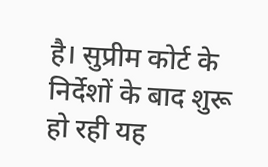है। सुप्रीम कोर्ट के निर्देशों के बाद शुरू हो रही यह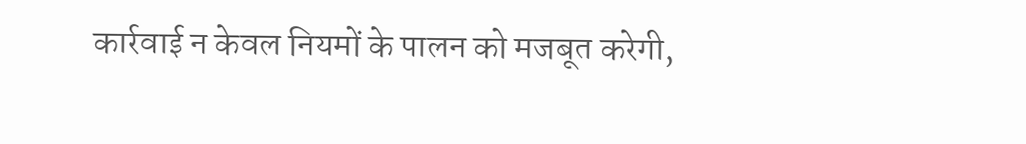कार्रवाई न केवल नियमों के पालन को मजबूत करेगी,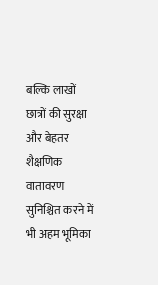बल्कि लाखों छात्रों की सुरक्षा और बेहतर शैक्षणिक वातावरण सुनिश्चित करने में भी अहम भूमिका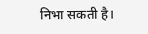निभा सकती है।